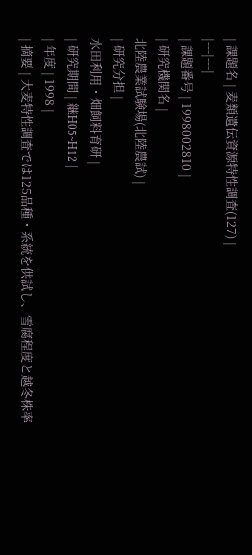| 課題名 | 麦類遺伝資源特性調査(127) |
|---|---|
| 課題番号 | 1998002810 |
| 研究機関名 |
北陸農業試験場(北陸農試) |
| 研究分担 |
水田利用・畑飼料育研 |
| 研究期間 | 継H05~H12 |
| 年度 | 1998 |
| 摘要 | 大麦特性調査では125品種・系統を供試し、雪腐程度と越冬株率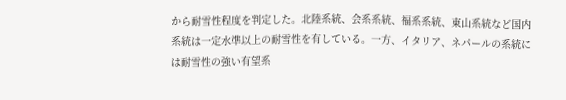から耐雪性程度を判定した。北陸系統、会系系統、福系系統、東山系統など国内系統は一定水準以上の耐雪性を有している。一方、イタリア、ネパールの系統には耐雪性の強い有望系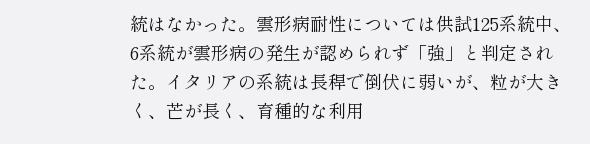統はなかった。雲形病耐性については供試125系統中、6系統が雲形病の発生が認められず「強」と判定された。イタリアの系統は長稈で倒伏に弱いが、粒が大きく、芒が長く、育種的な利用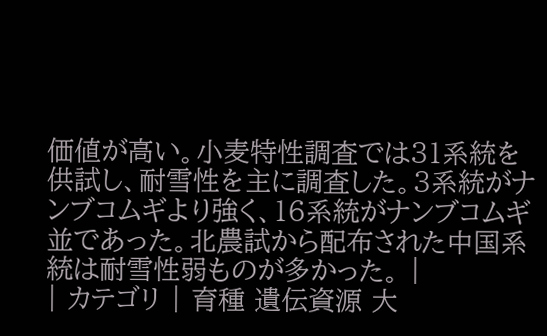価値が高い。小麦特性調査では31系統を供試し、耐雪性を主に調査した。3系統がナンブコムギより強く、16系統がナンブコムギ並であった。北農試から配布された中国系統は耐雪性弱ものが多かった。 |
| カテゴリ | 育種 遺伝資源 大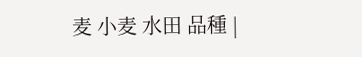麦 小麦 水田 品種 |